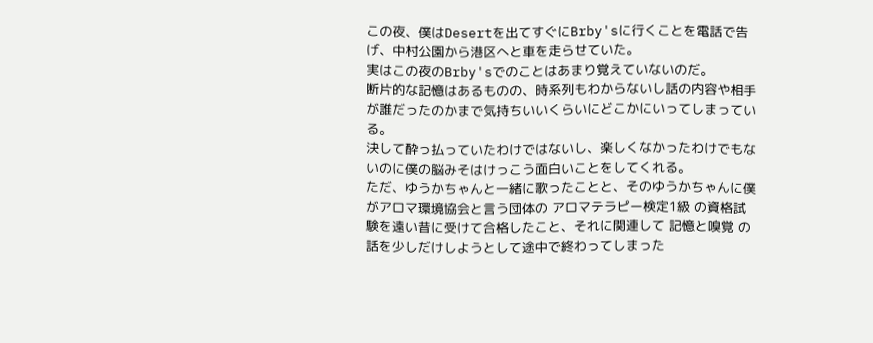この夜、僕はDesertを出てすぐにBrby'sに行くことを電話で告げ、中村公園から港区へと車を走らせていた。
実はこの夜のBrby'sでのことはあまり覚えていないのだ。
断片的な記憶はあるものの、時系列もわからないし話の内容や相手が誰だったのかまで気持ちいいくらいにどこかにいってしまっている。
決して酔っ払っていたわけではないし、楽しくなかったわけでもないのに僕の脳みそはけっこう面白いことをしてくれる。
ただ、ゆうかちゃんと一緒に歌ったことと、そのゆうかちゃんに僕がアロマ環境協会と言う団体の アロマテラピー検定1級 の資格試験を遠い昔に受けて合格したこと、それに関連して 記憶と嗅覚 の話を少しだけしようとして途中で終わってしまった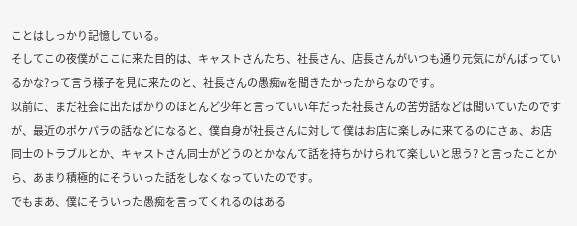ことはしっかり記憶している。
そしてこの夜僕がここに来た目的は、キャストさんたち、社長さん、店長さんがいつも通り元気にがんばっているかな?って言う様子を見に来たのと、社長さんの愚痴wを聞きたかったからなのです。
以前に、まだ社会に出たばかりのほとんど少年と言っていい年だった社長さんの苦労話などは聞いていたのですが、最近のポケパラの話などになると、僕自身が社長さんに対して 僕はお店に楽しみに来てるのにさぁ、お店同士のトラブルとか、キャストさん同士がどうのとかなんて話を持ちかけられて楽しいと思う? と言ったことから、あまり積極的にそういった話をしなくなっていたのです。
でもまあ、僕にそういった愚痴を言ってくれるのはある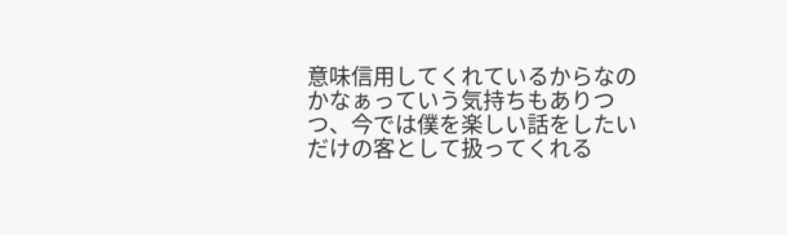意味信用してくれているからなのかなぁっていう気持ちもありつつ、今では僕を楽しい話をしたいだけの客として扱ってくれる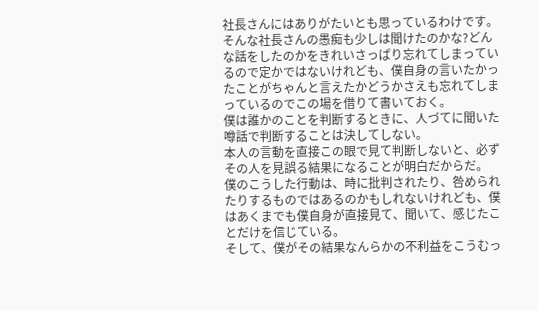社長さんにはありがたいとも思っているわけです。
そんな社長さんの愚痴も少しは聞けたのかな?どんな話をしたのかをきれいさっぱり忘れてしまっているので定かではないけれども、僕自身の言いたかったことがちゃんと言えたかどうかさえも忘れてしまっているのでこの場を借りて書いておく。
僕は誰かのことを判断するときに、人づてに聞いた噂話で判断することは決してしない。
本人の言動を直接この眼で見て判断しないと、必ずその人を見誤る結果になることが明白だからだ。
僕のこうした行動は、時に批判されたり、咎められたりするものではあるのかもしれないけれども、僕はあくまでも僕自身が直接見て、聞いて、感じたことだけを信じている。
そして、僕がその結果なんらかの不利益をこうむっ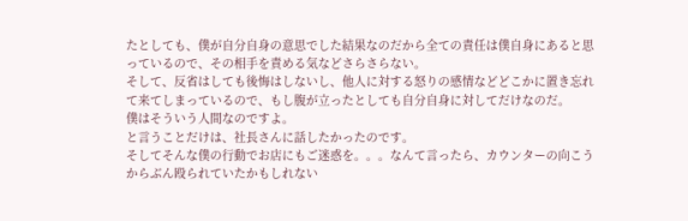たとしても、僕が自分自身の意思でした結果なのだから全ての責任は僕自身にあると思っているので、その相手を責める気などさらさらない。
そして、反省はしても後悔はしないし、他人に対する怒りの感情などどこかに置き忘れて来てしまっているので、もし腹が立ったとしても自分自身に対してだけなのだ。
僕はそういう人間なのですよ。
と言うことだけは、社長さんに話したかったのです。
そしてそんな僕の行動でお店にもご迷惑を。。。なんて言ったら、カウンターの向こうからぶん殴られていたかもしれない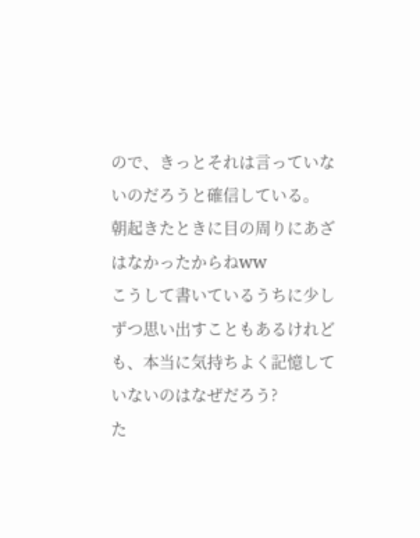ので、きっとそれは言っていないのだろうと確信している。
朝起きたときに目の周りにあざはなかったからねww
こうして書いているうちに少しずつ思い出すこともあるけれども、本当に気持ちよく記憶していないのはなぜだろう?
た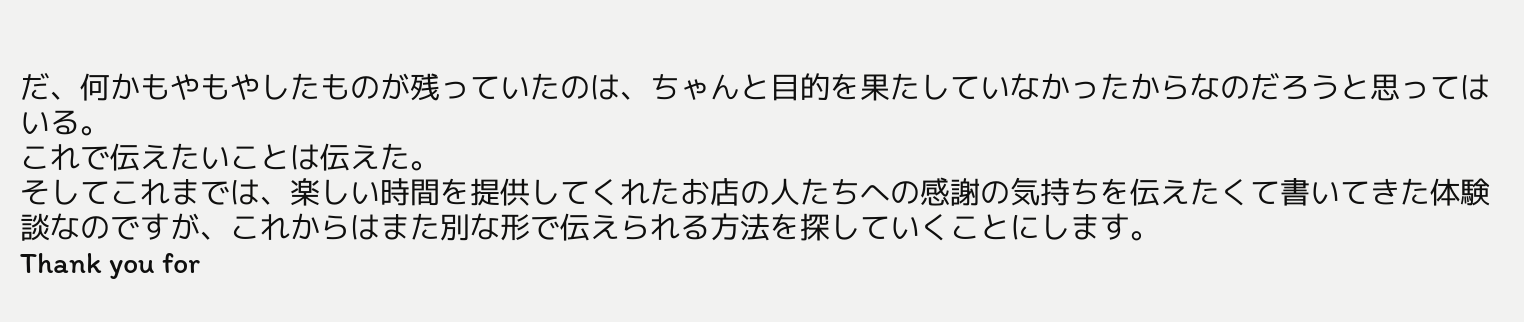だ、何かもやもやしたものが残っていたのは、ちゃんと目的を果たしていなかったからなのだろうと思ってはいる。
これで伝えたいことは伝えた。
そしてこれまでは、楽しい時間を提供してくれたお店の人たちへの感謝の気持ちを伝えたくて書いてきた体験談なのですが、これからはまた別な形で伝えられる方法を探していくことにします。
Thank you for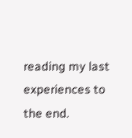reading my last experiences to the end.